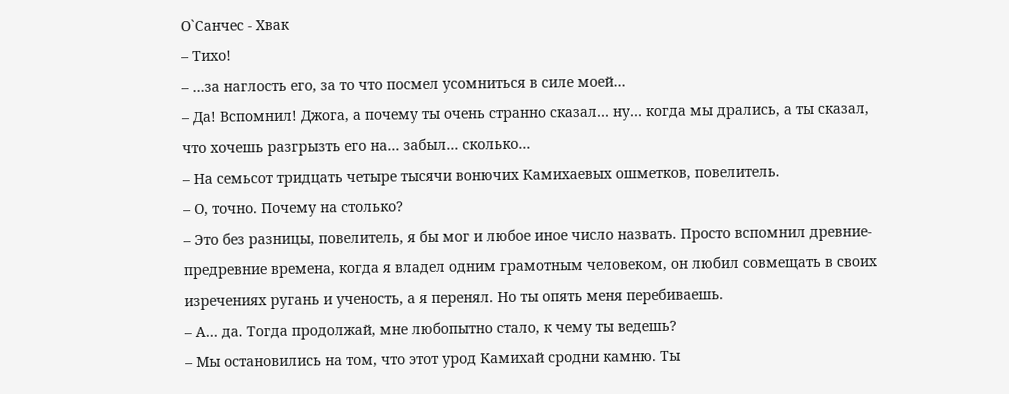О`Санчес - Хвак
– Тихо!
– …за наглость его, за то что посмел усомниться в силе моей…
– Да! Вспомнил! Джога, а почему ты очень странно сказал… ну… когда мы дрались, а ты сказал, что хочешь разгрызть его на… забыл… сколько…
– На семьсот тридцать четыре тысячи вонючих Камихаевых ошметков, повелитель.
– О, точно. Почему на столько?
– Это без разницы, повелитель, я бы мог и любое иное число назвать. Просто вспомнил древние-предревние времена, когда я владел одним грамотным человеком, он любил совмещать в своих изречениях ругань и ученость, а я перенял. Но ты опять меня перебиваешь.
– А… да. Тогда продолжай, мне любопытно стало, к чему ты ведешь?
– Мы остановились на том, что этот урод Камихай сродни камню. Ты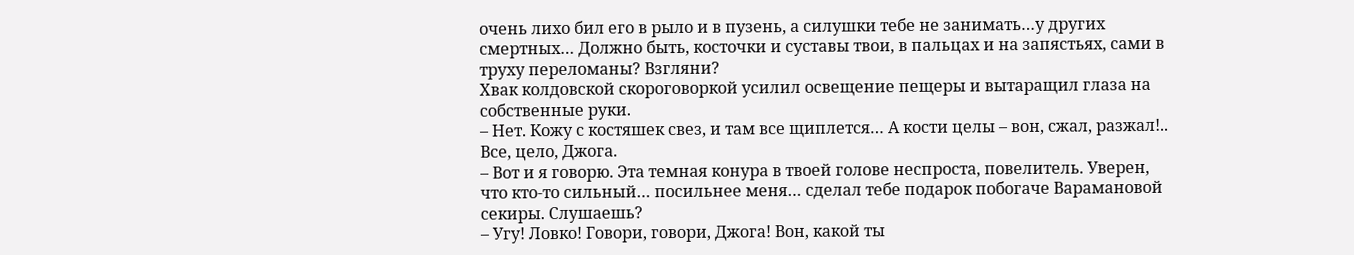очень лихо бил его в рыло и в пузень, а силушки тебе не занимать…у других смертных… Должно быть, косточки и суставы твои, в пальцах и на запястьях, сами в труху переломаны? Взгляни?
Хвак колдовской скороговоркой усилил освещение пещеры и вытаращил глаза на собственные руки.
– Нет. Кожу с костяшек свез, и там все щиплется… А кости целы – вон, сжал, разжал!.. Все, цело, Джога.
– Вот и я говорю. Эта темная конура в твоей голове неспроста, повелитель. Уверен, что кто-то сильный… посильнее меня… сделал тебе подарок побогаче Варамановой секиры. Слушаешь?
– Угу! Ловко! Говори, говори, Джога! Вон, какой ты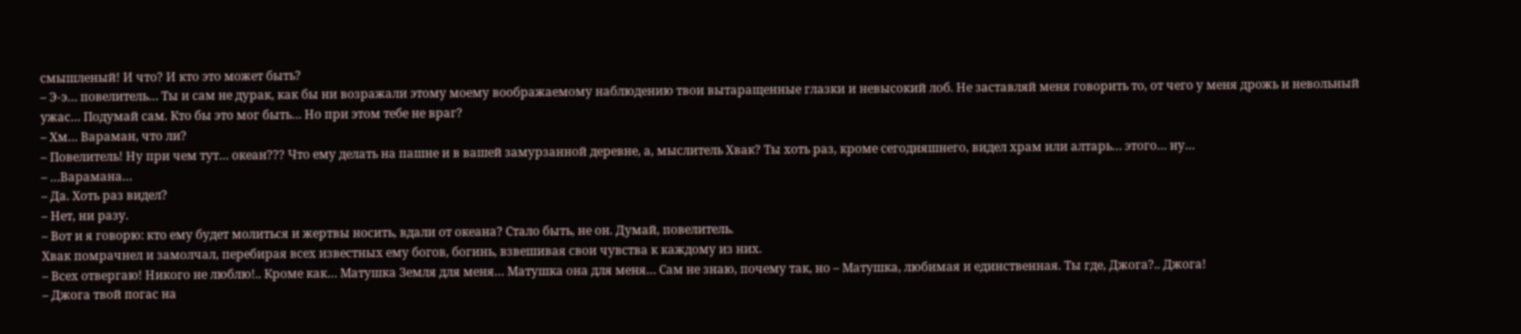смышленый! И что? И кто это может быть?
– Э-э… повелитель… Ты и сам не дурак, как бы ни возражали этому моему воображаемому наблюдению твои вытаращенные глазки и невысокий лоб. Не заставляй меня говорить то, от чего у меня дрожь и невольный ужас… Подумай сам. Кто бы это мог быть… Но при этом тебе не враг?
– Хм… Вараман, что ли?
– Повелитель! Ну при чем тут… океан??? Что ему делать на пашне и в вашей замурзанной деревне, а, мыслитель Хвак? Ты хоть раз, кроме сегодняшнего, видел храм или алтарь… этого… ну…
– …Варамана…
– Да. Хоть раз видел?
– Нет, ни разу.
– Вот и я говорю: кто ему будет молиться и жертвы носить, вдали от океана? Стало быть, не он. Думай, повелитель.
Хвак помрачнел и замолчал, перебирая всех известных ему богов, богинь, взвешивая свои чувства к каждому из них.
– Всех отвергаю! Никого не люблю!.. Кроме как… Матушка Земля для меня… Матушка она для меня… Сам не знаю, почему так, но – Матушка, любимая и единственная. Ты где, Джога?.. Джога!
– Джога твой погас на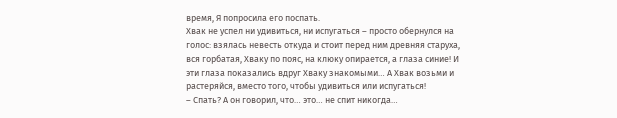время, Я попросила его поспать.
Хвак не успел ни удивиться, ни испугаться – просто обернулся на голос: взялась невесть откуда и стоит перед ним древняя старуха, вся горбатая, Хваку по пояс, на клюку опирается, а глаза синие! И эти глаза показались вдруг Хваку знакомыми… А Хвак возьми и растеряйся, вместо того, чтобы удивиться или испугаться!
– Спать? А он говорил, что… это… не спит никогда…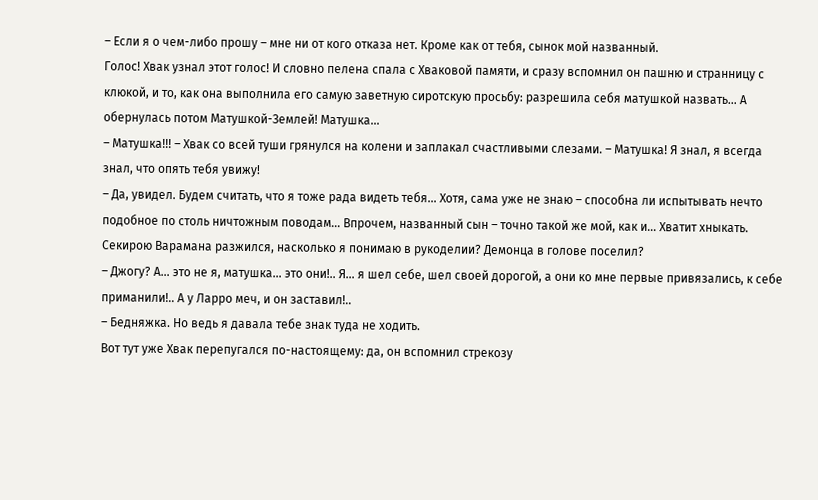– Если я о чем-либо прошу – мне ни от кого отказа нет. Кроме как от тебя, сынок мой названный.
Голос! Хвак узнал этот голос! И словно пелена спала с Хваковой памяти, и сразу вспомнил он пашню и странницу с клюкой, и то, как она выполнила его самую заветную сиротскую просьбу: разрешила себя матушкой назвать… А обернулась потом Матушкой-Землей! Матушка…
– Матушка!!! – Хвак со всей туши грянулся на колени и заплакал счастливыми слезами. – Матушка! Я знал, я всегда знал, что опять тебя увижу!
– Да, увидел. Будем считать, что я тоже рада видеть тебя… Хотя, сама уже не знаю – способна ли испытывать нечто подобное по столь ничтожным поводам… Впрочем, названный сын – точно такой же мой, как и… Хватит хныкать. Секирою Варамана разжился, насколько я понимаю в рукоделии? Демонца в голове поселил?
– Джогу? А… это не я, матушка… это они!.. Я… я шел себе, шел своей дорогой, а они ко мне первые привязались, к себе приманили!.. А у Ларро меч, и он заставил!..
– Бедняжка. Но ведь я давала тебе знак туда не ходить.
Вот тут уже Хвак перепугался по-настоящему: да, он вспомнил стрекозу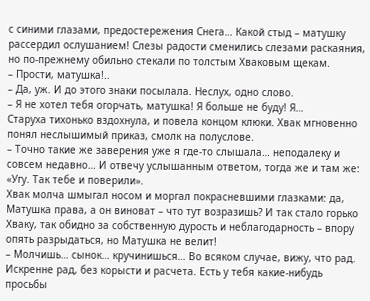с синими глазами, предостережения Снега… Какой стыд – матушку рассердил ослушанием! Слезы радости сменились слезами раскаяния, но по-прежнему обильно стекали по толстым Хваковым щекам.
– Прости, матушка!..
– Да, уж. И до этого знаки посылала. Неслух, одно слово.
– Я не хотел тебя огорчать, матушка! Я больше не буду! Я…
Старуха тихонько вздохнула, и повела концом клюки. Хвак мгновенно понял неслышимый приказ, смолк на полуслове.
– Точно такие же заверения уже я где-то слышала… неподалеку и совсем недавно… И отвечу услышанным ответом, тогда же и там же: «Угу. Так тебе и поверили».
Хвак молча шмыгал носом и моргал покрасневшими глазками: да, Матушка права, а он виноват – что тут возразишь? И так стало горько Хваку, так обидно за собственную дурость и неблагодарность – впору опять разрыдаться, но Матушка не велит!
– Молчишь… сынок… кручинишься… Во всяком случае, вижу, что рад. Искренне рад, без корысти и расчета. Есть у тебя какие-нибудь просьбы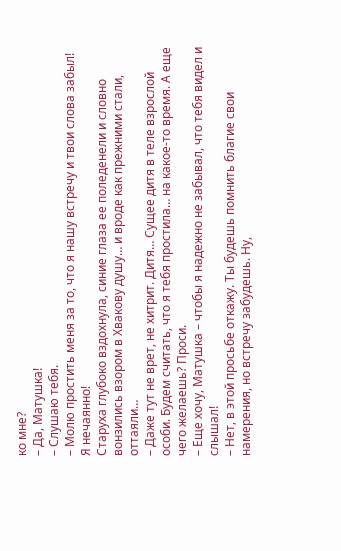ко мне?
– Да, Матушка!
– Слушаю тебя.
– Молю простить меня за то, что я нашу встречу и твои слова забыл! Я нечаянно!
Старуха глубоко вздохнула, синие глаза ее поледенели и словно вонзились взором в Хвакову душу… и вроде как прежними стали, оттаяли…
– Даже тут не врет, не хитрит. Дитя… Сущее дитя в теле взрослой особи. Будем считать, что я тебя простила… на какое-то время. А еще чего желаешь? Проси.
– Еще хочу, Матушка – чтобы я надежно не забывал, что тебя видел и слышал!
– Нет, в этой просьбе откажу. Ты будешь помнить благие свои намерения, но встречу забудешь. Ну,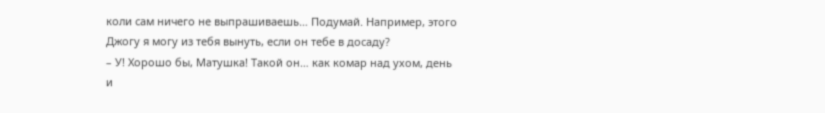коли сам ничего не выпрашиваешь… Подумай. Например, этого Джогу я могу из тебя вынуть, если он тебе в досаду?
– У! Хорошо бы, Матушка! Такой он… как комар над ухом, день и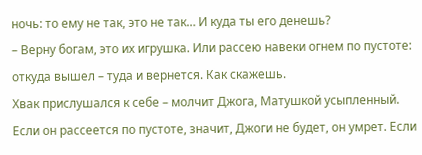ночь: то ему не так, это не так… И куда ты его денешь?
– Верну богам, это их игрушка. Или рассею навеки огнем по пустоте: откуда вышел – туда и вернется. Как скажешь.
Хвак прислушался к себе – молчит Джога, Матушкой усыпленный. Если он рассеется по пустоте, значит, Джоги не будет, он умрет. Если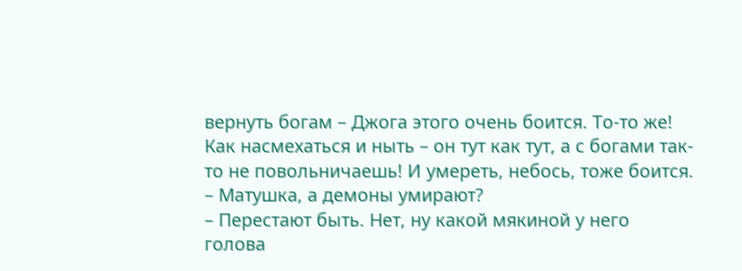вернуть богам – Джога этого очень боится. То-то же! Как насмехаться и ныть – он тут как тут, а с богами так-то не повольничаешь! И умереть, небось, тоже боится.
– Матушка, а демоны умирают?
– Перестают быть. Нет, ну какой мякиной у него голова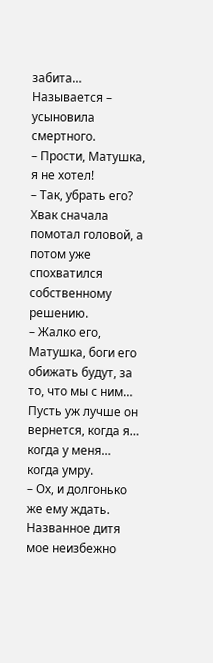забита… Называется – усыновила смертного.
– Прости, Матушка, я не хотел!
– Так, убрать его?
Хвак сначала помотал головой, а потом уже спохватился собственному решению.
– Жалко его, Матушка, боги его обижать будут, за то, что мы с ним… Пусть уж лучше он вернется, когда я… когда у меня… когда умру.
– Ох, и долгонько же ему ждать. Названное дитя мое неизбежно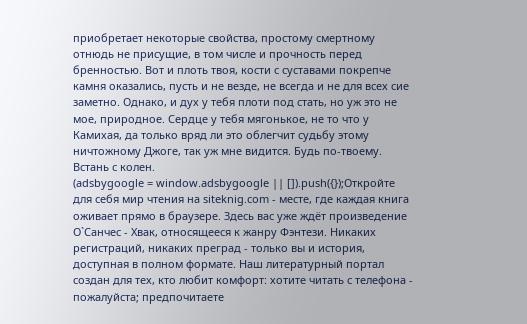приобретает некоторые свойства, простому смертному отнюдь не присущие, в том числе и прочность перед бренностью. Вот и плоть твоя, кости с суставами покрепче камня оказались, пусть и не везде, не всегда и не для всех сие заметно. Однако, и дух у тебя плоти под стать, но уж это не мое, природное. Сердце у тебя мягонькое, не то что у Камихая, да только вряд ли это облегчит судьбу этому ничтожному Джоге, так уж мне видится. Будь по-твоему. Встань с колен.
(adsbygoogle = window.adsbygoogle || []).push({});Откройте для себя мир чтения на siteknig.com - месте, где каждая книга оживает прямо в браузере. Здесь вас уже ждёт произведение О`Санчес - Хвак, относящееся к жанру Фэнтези. Никаких регистраций, никаких преград - только вы и история, доступная в полном формате. Наш литературный портал создан для тех, кто любит комфорт: хотите читать с телефона - пожалуйста; предпочитаете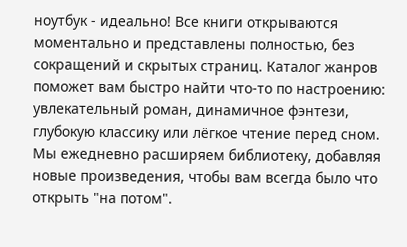ноутбук - идеально! Все книги открываются моментально и представлены полностью, без сокращений и скрытых страниц. Каталог жанров поможет вам быстро найти что-то по настроению: увлекательный роман, динамичное фэнтези, глубокую классику или лёгкое чтение перед сном. Мы ежедневно расширяем библиотеку, добавляя новые произведения, чтобы вам всегда было что открыть "на потом".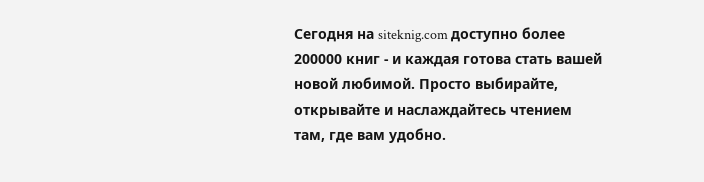Сегодня на siteknig.com доступно более 200000 книг - и каждая готова стать вашей новой любимой. Просто выбирайте, открывайте и наслаждайтесь чтением там, где вам удобно.